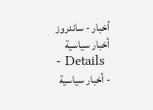أخبار - ساندروز
أخبار سياسية
- Details
- أخبار سياسية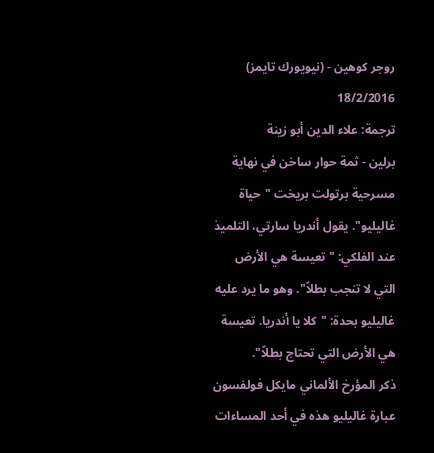روجر كوهين - (نيويورك تايمز) 18/2/2016
ترجمة: علاء الدين أبو زينة
برلين - ثمة حوار ساخن في نهاية مسرحية برتولت بريخت "حياة غاليليو". يقول أندريا سارتي، التلميذ عند الفلكي: "تعيسة هي الأرض التي لا تنجب بطلاً". وهو ما يرد عليه غاليليو بحدة: "كلا يا أندريا. تعيسة هي الأرض التي تحتاج بطلاً".
ذكر المؤرخ الألماني مايكل فولفسون عبارة غاليليو هذه في أحد المساءات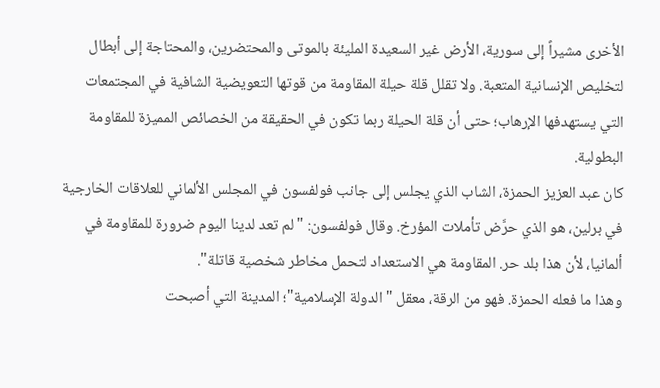الأخرى مشيراً إلى سورية، الأرض غير السعيدة المليئة بالموتى والمحتضرين، والمحتاجة إلى أبطال لتخليص الإنسانية المتعبة. ولا تقلل قلة حيلة المقاومة من قوتها التعويضية الشافية في المجتمعات التي يستهدفها الإرهاب؛ حتى أن قلة الحيلة ربما تكون في الحقيقة من الخصائص المميزة للمقاومة البطولية.
كان عبد العزيز الحمزة، الشاب الذي يجلس إلى جانب فولفسون في المجلس الألماني للعلاقات الخارجية في برلين، هو الذي حرَّض تأملات المؤرخ. وقال فولفسون: "لم تعد لدينا اليوم ضرورة للمقاومة في ألمانيا، لأن هذا بلد حر. المقاومة هي الاستعداد لتحمل مخاطر شخصية قاتلة".
وهذا ما فعله الحمزة. فهو من الرقة، معقل "الدولة الإسلامية"؛ المدينة التي أصبحت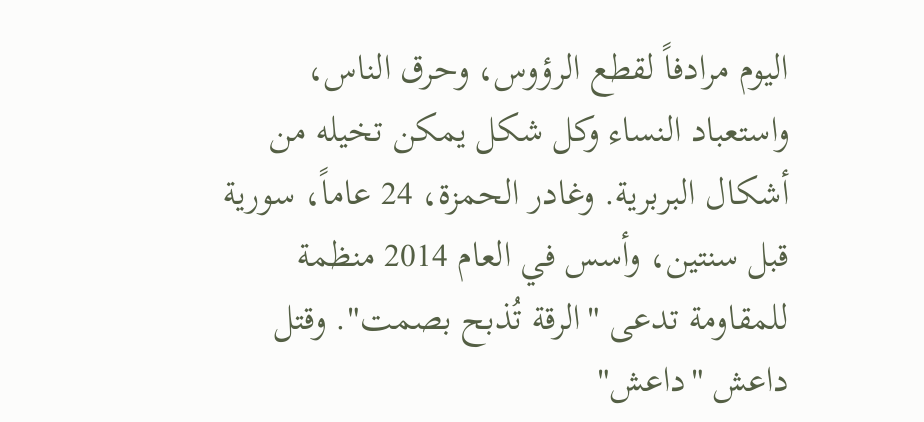اليوم مرادفاً لقطع الرؤوس، وحرق الناس، واستعباد النساء وكل شكل يمكن تخيله من أشكال البربرية. وغادر الحمزة، 24 عاماً، سورية قبل سنتين، وأسس في العام 2014 منظمة للمقاومة تدعى "الرقة تُذبح بصمت". وقتل داعش "داعش"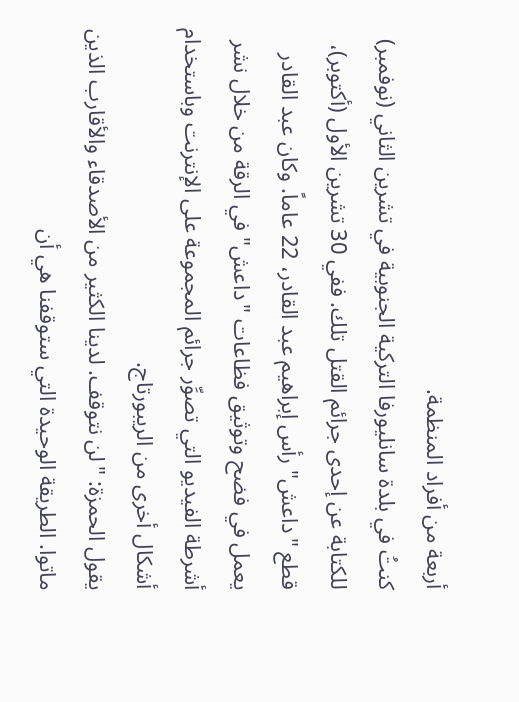أربعة من أفراد المنظمة.
كنتُ في بلدة سانليورفا التركية الجنوبية في تشرين الثاني (نوفمبر) للكتابة عن إحدى جرائم القتل تلك. ففي 30 تشرين الأول (أكتوبر)، قطع "داعش" رأس إبراهيم عبد القادر، 22 عاماً. وكان عبد القادر يعمل في فضح وتوثيق فظاعات "داعش" في الرقة من خلال نشر أشرطة الفيديو التي تصوِّر جرائم المجموعة على الإنترنت وباستخدام أشكال أخرى من الريبورتاج.
يقول الحمزة: "لن نتوقف. لدينا الكثير من الأصدقاء والأقارب الذين ماتوا. الطريقة الوحيدة التي ستوقفنا هي أن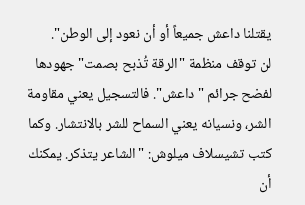يقتلنا داعش جميعاً أو أن نعود إلى الوطن".
لن توقف منظمة "الرقة تُذبح بصمت" جهودها لفضح جرائم "داعش". فالتسجيل يعني مقاومة الشر، ونسيانه يعني السماح للشر بالانتشار. وكما كتب تشيسلاف ميلوش: "الشاعر يتذكر. يمكنك أن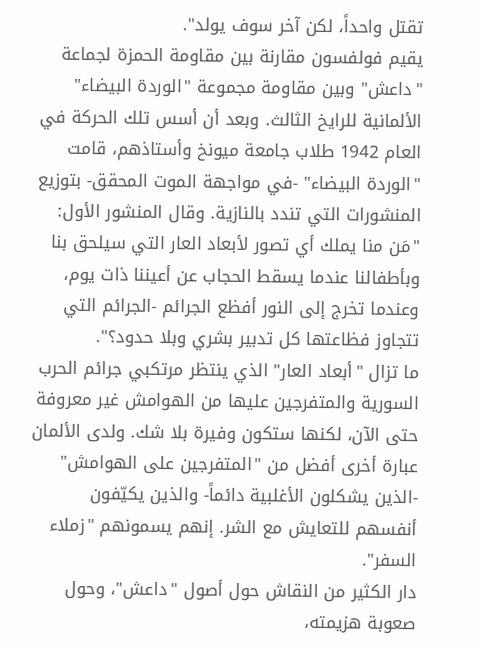تقتل واحداً، لكن آخر سوف يولد".
يقيم فولفسون مقارنة بين مقاومة الحمزة لجماعة "داعش" وبين مقاومة مجموعة "الوردة البيضاء" الألمانية للرايخ الثالث. وبعد أن أسس تلك الحركة في العام 1942 طلاب جامعة ميونخ وأستاذهم، قامت "الوردة البيضاء" -في مواجهة الموت المحقق- بتوزيع المنشورات التي تندد بالنازية. وقال المنشور الأول:
"مَن منا يملك أي تصور لأبعاد العار التي سيلحق بنا وبأطفالنا عندما يسقط الحجاب عن أعيننا ذات يوم، وعندما تخرج إلى النور أفظع الجرائم -الجرائم التي تتجاوز فظاعتها كل تدبير بشري وبلا حدود؟".
ما تزال "أبعاد العار" الذي ينتظر مرتكبي جرائم الحرب السورية والمتفرجين عليها من الهوامش غير معروفة حتى الآن، لكنها ستكون وفيرة بلا شك. ولدى الألمان عبارة أخرى أفضل من "المتفرجين على الهوامش" -الذين يشكلون الأغلبية دائماً- والذين يكيّفون أنفسهم للتعايش مع الشر. إنهم يسمونهم "زملاء السفر".
دار الكثير من النقاش حول أصول "داعش"، وحول صعوبة هزيمته،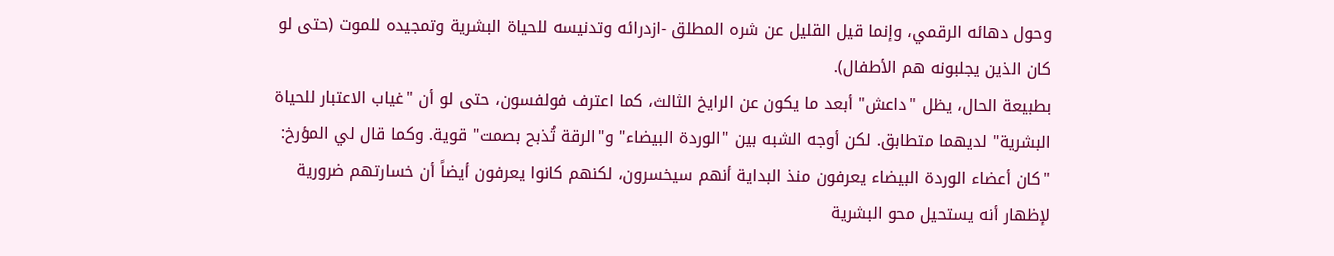وحول دهائه الرقمي، وإنما قيل القليل عن شره المطلق -ازدرائه وتدنيسه للحياة البشرية وتمجيده للموت (حتى لو كان الذين يجلبونه هم الأطفال).
بطبيعة الحال، يظل "داعش" أبعد ما يكون عن الرايخ الثالث، كما اعترف فولفسون، حتى لو أن "غياب الاعتبار للحياة البشرية" لديهما متطابق. لكن أوجه الشبه بين "الوردة البيضاء" و"الرقة تُذبح بصمت" قوية. وكما قال لي المؤرخ: "كان أعضاء الوردة البيضاء يعرفون منذ البداية أنهم سيخسرون، لكنهم كانوا يعرفون أيضاً أن خسارتهم ضرورية لإظهار أنه يستحيل محو البشرية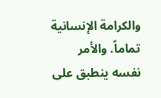والكرامة الإنسانية تماماً. والأمر نفسه ينطبق على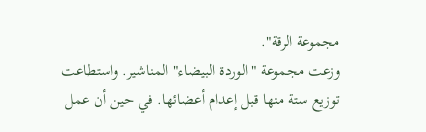مجموعة الرقة".
وزعت مجموعة "الوردة البيضاء" المناشير. واستطاعت توزيع ستة منها قبل إعدام أعضائها. في حين أن عمل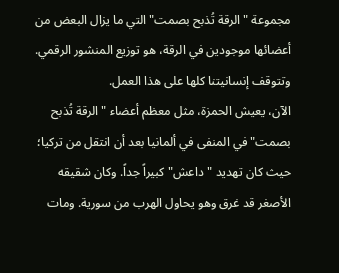مجموعة "الرقة تُذبح بصمت" التي ما يزال البعض من أعضائها موجودين في الرقة، هو توزيع المنشور الرقمي. وتتوقف إنسانيتنا كلها على هذا العمل.
الآن، يعيش الحمزة، مثل معظم أعضاء "الرقة تُذبح بصمت" في المنفى في ألمانيا بعد أن انتقل من تركيا؛ حيث كان تهديد "داعش" كبيراً جداً. وكان شقيقه الأصغر قد غرق وهو يحاول الهرب من سورية. ومات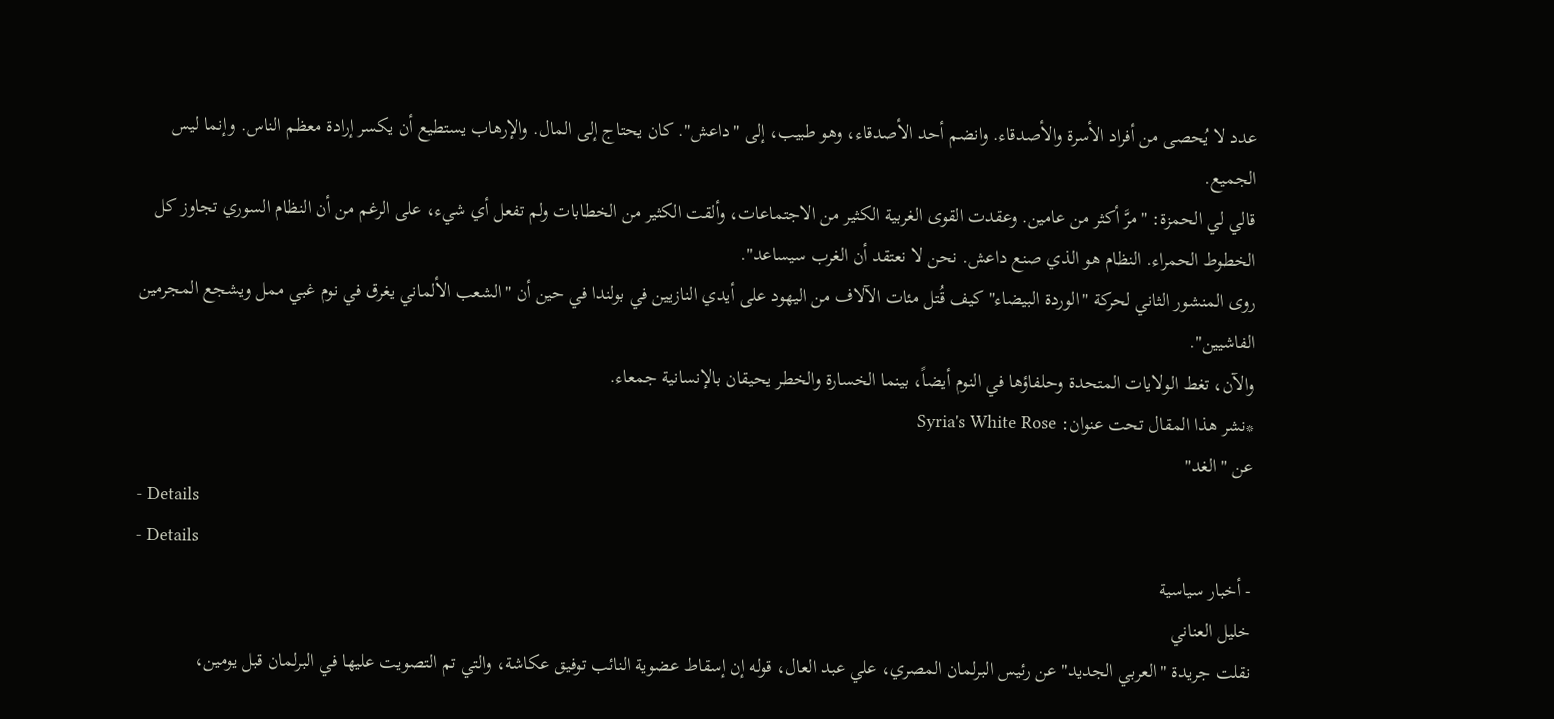عدد لا يُحصى من أفراد الأسرة والأصدقاء. وانضم أحد الأصدقاء، وهو طبيب، إلى "داعش". كان يحتاج إلى المال. والإرهاب يستطيع أن يكسر إرادة معظم الناس. وإنما ليس الجميع.
قالي لي الحمزة: "مرَّ أكثر من عامين. وعقدت القوى الغربية الكثير من الاجتماعات، وألقت الكثير من الخطابات ولم تفعل أي شيء، على الرغم من أن النظام السوري تجاوز كل الخطوط الحمراء. النظام هو الذي صنع داعش. نحن لا نعتقد أن الغرب سيساعد".
روى المنشور الثاني لحركة "الوردة البيضاء" كيف قُتل مئات الآلاف من اليهود على أيدي النازيين في بولندا في حين أن "الشعب الألماني يغرق في نوم غبي ممل ويشجع المجرمين الفاشيين".
والآن، تغط الولايات المتحدة وحلفاؤها في النوم أيضاً، بينما الخسارة والخطر يحيقان بالإنسانية جمعاء.
*نشر هذا المقال تحت عنوان: Syria's White Rose
عن "الغد"
- Details
- Details
- أخبار سياسية
خليل العناني
نقلت جريدة "العربي الجديد" عن رئيس البرلمان المصري، علي عبد العال، قوله إن إسقاط عضوية النائب توفيق عكاشة، والتي تم التصويت عليها في البرلمان قبل يومين،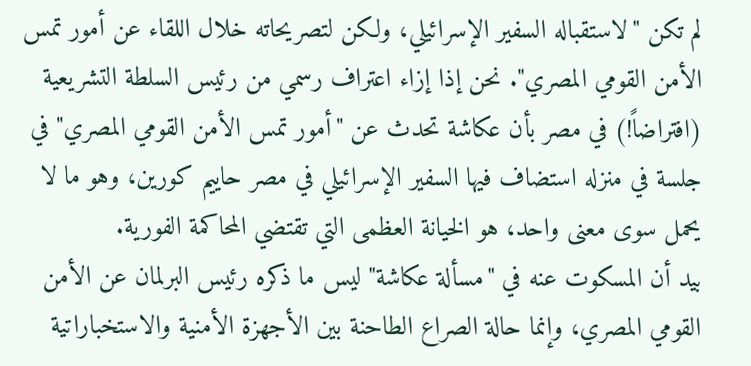لم تكن "لاستقباله السفير الإسرائيلي، ولكن لتصريحاته خلال اللقاء عن أمور تمس الأمن القومي المصري". نحن إذا إزاء اعتراف رسمي من رئيس السلطة التشريعية (افتراضاً!) في مصر بأن عكاشة تحدث عن "أمور تمس الأمن القومي المصري" في جلسة في منزله استضاف فيها السفير الإسرائيلي في مصر حاييم كورين، وهو ما لا يحمل سوى معنى واحد، هو الخيانة العظمى التي تقتضي المحاكمة الفورية.
بيد أن المسكوت عنه في "مسألة عكاشة" ليس ما ذكره رئيس البرلمان عن الأمن القومي المصري، وإنما حالة الصراع الطاحنة بين الأجهزة الأمنية والاستخباراتية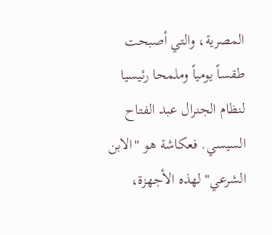المصرية، والتي أصبحت طقساً يومياً وملمحا رئيسيا لنظام الجنرال عبد الفتاح السيسي. فعكاشة هو "الابن الشرعي" لهذه الأجهزة،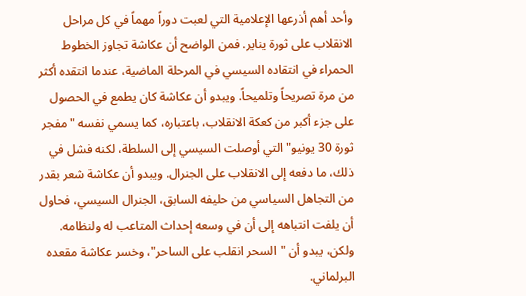وأحد أهم أذرعها الإعلامية التي لعبت دوراً مهماً في كل مراحل الانقلاب على ثورة يناير. فمن الواضح أن عكاشة تجاوز الخطوط الحمراء في انتقاده السيسي في المرحلة الماضية، عندما انتقده أكثر من مرة تصريحاً وتلميحاً. ويبدو أن عكاشة كان يطمع في الحصول على جزء أكبر من كعكة الانقلاب، باعتباره، كما يسمي نفسه "مفجر ثورة 30 يونيو" التي أوصلت السيسي إلى السلطة، لكنه فشل في ذلك، ما دفعه إلى الانقلاب على الجنرال. ويبدو أن عكاشة شعر بقدر من التجاهل السياسي من حليفه السابق، الجنرال السيسي، فحاول أن يلفت انتباهه إلى أن في وسعه إحداث المتاعب له ولنظامه. ولكن، يبدو أن "السحر انقلب على الساحر"، وخسر عكاشة مقعده البرلماني.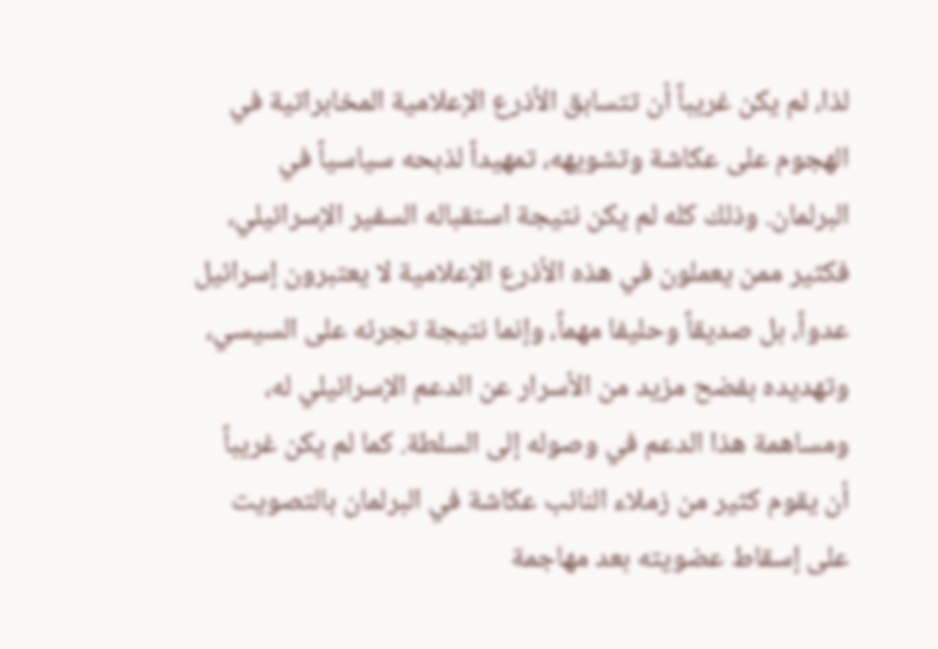لذا، لم يكن غريباً أن تتسابق الأذرع الإعلامية المخابراتية في الهجوم على عكاشة وتشويهه، تمهيداً لذبحه سياسياً في البرلمان. وذلك كله لم يكن نتيجة استقباله السفير الإسرائيلي، فكثير ممن يعملون في هذه الأذرع الإعلامية لا يعتبرون إسرائيل عدواً، بل صديقاً وحليفا مهماً، وإنما نتيجة تجرئه على السيسي، وتهديده بفضح مزيد من الأسرار عن الدعم الإسرائيلي له، ومساهمة هذا الدعم في وصوله إلى السلطة. كما لم يكن غريباً أن يقوم كثير من زملاء النائب عكاشة في البرلمان بالتصويت على إسقاط عضويته بعد مهاجمة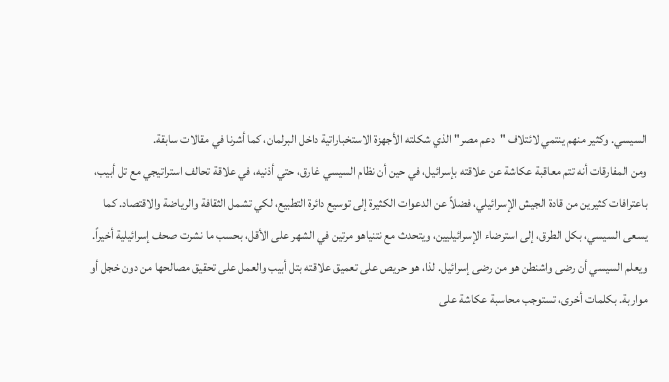السيسي. وكثير منهم ينتمي لائتلاف "دعم مصر" الذي شكلته الأجهزة الاستخباراتية داخل البرلمان، كما أشرنا في مقالات سابقة.
ومن المفارقات أنه تتم معاقبة عكاشة عن علاقته بإسرائيل، في حين أن نظام السيسي غارق، حتي أذنيه، في علاقة تحالف استراتيجي مع تل أبيب، باعترافات كثيرين من قادة الجيش الإسرائيلي، فضلاً عن الدعوات الكثيرة إلى توسيع دائرة التطبيع، لكي تشمل الثقافة والرياضة والاقتصاد. كما يسعى السيسي، بكل الطرق، إلى استرضاء الإسرائيليين، ويتحدث مع نتنياهو مرتين في الشهر على الأقل، بحسب ما نشرت صحف إسرائيلية أخيراً. ويعلم السيسي أن رضى واشنطن هو من رضى إسرائيل. لذا، هو حريص على تعميق علاقته بتل أبيب والعمل على تحقيق مصالحها من دون خجل أو مواربة. بكلمات أخرى، تستوجب محاسبة عكاشة على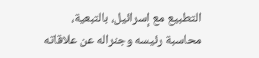التطبيع مع إسرائيل، بالتبعية، محاسبة رئيسه وجنراله عن علاقاته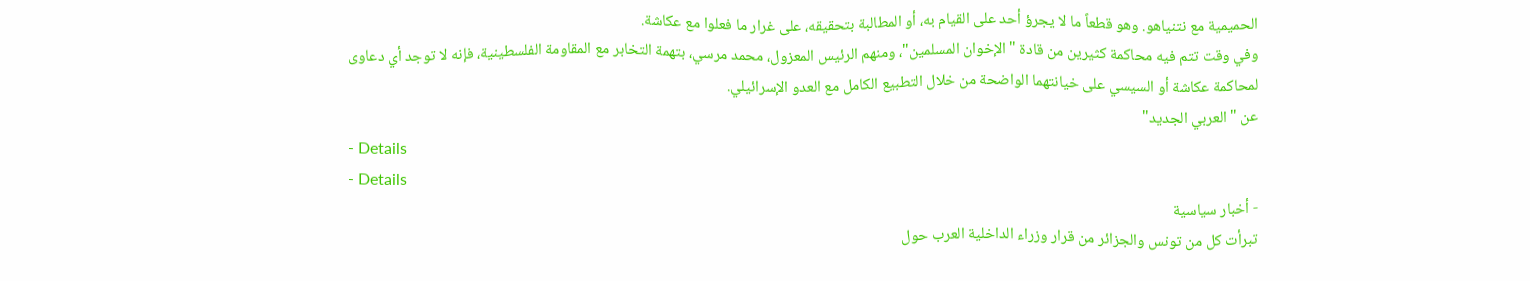الحميمية مع نتنياهو. وهو قطعاً ما لا يجرؤ أحد على القيام به، أو المطالبة بتحقيقه، على غرار ما فعلوا مع عكاشة.
وفي وقت تتم فيه محاكمة كثيرين من قادة "الإخوان المسلمين"، ومنهم الرئيس المعزول، محمد مرسي، بتهمة التخابر مع المقاومة الفلسطينية، فإنه لا توجد أي دعاوى لمحاكمة عكاشة أو السيسي على خيانتهما الواضحة من خلال التطبيع الكامل مع العدو الإسرائيلي.
عن "العربي الجديد"
- Details
- Details
- أخبار سياسية
تبرأت كل من تونس والجزائر من قرار وزراء الداخلية العرب حول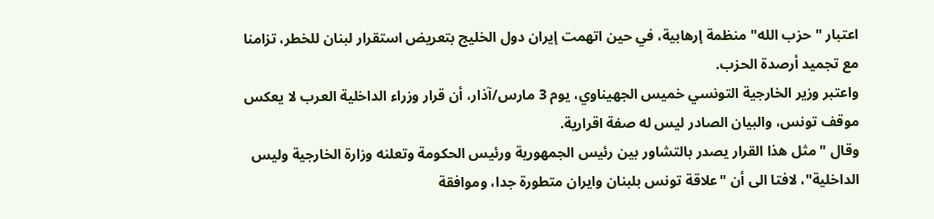اعتبار "حزب الله" منظمة إرهابية، في حين اتهمت إيران دول الخليج بتعريض استقرار لبنان للخطر، تزامنا مع تجميد أرصدة الحزب.
واعتبر وزير الخارجية التونسي خميس الجهيناوي، يوم 3 مارس/آذار، أن قرار وزراء الداخلية العرب لا يعكس موقف تونس، والبيان الصادر ليس له صفة اقرارية.
وقال "مثل هذا القرار يصدر بالتشاور بين رئيس الجمهورية ورئيس الحكومة وتعلنه وزارة الخارجية وليس الداخلية"، لافتا الى أن "علاقة تونس بلبنان وايران متطورة جدا، وموافقة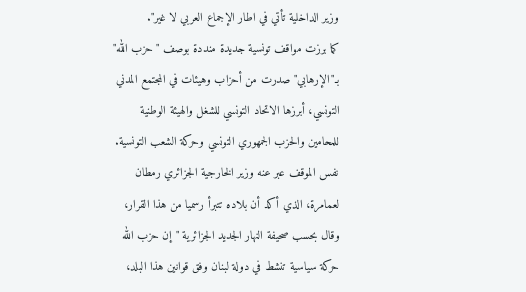وزير الداخلية تأتي في اطار الإجماع العربي لا غير".
كما برزت مواقف تونسية جديدة منددة بوصف "حزب الله" بـ"الإرهابي" صدرت من أحزاب وهيئات في المجتمع المدني التونسي، أبرزها الاتحاد التونسي للشغل والهيئة الوطنية للمحامين والحزب الجمهوري التونسي وحركة الشعب التونسية.
نفس الموقف عبر عنه وزير الخارجية الجزائري رمطان لعمامرة، الذي أكد أن بلاده تتبرأ رسميا من هذا القرار، وقال بحسب صحيفة النهار الجديد الجزائرية "إن حزب الله حركة سياسية تنشط في دولة لبنان وفق قوانين هذا البلد،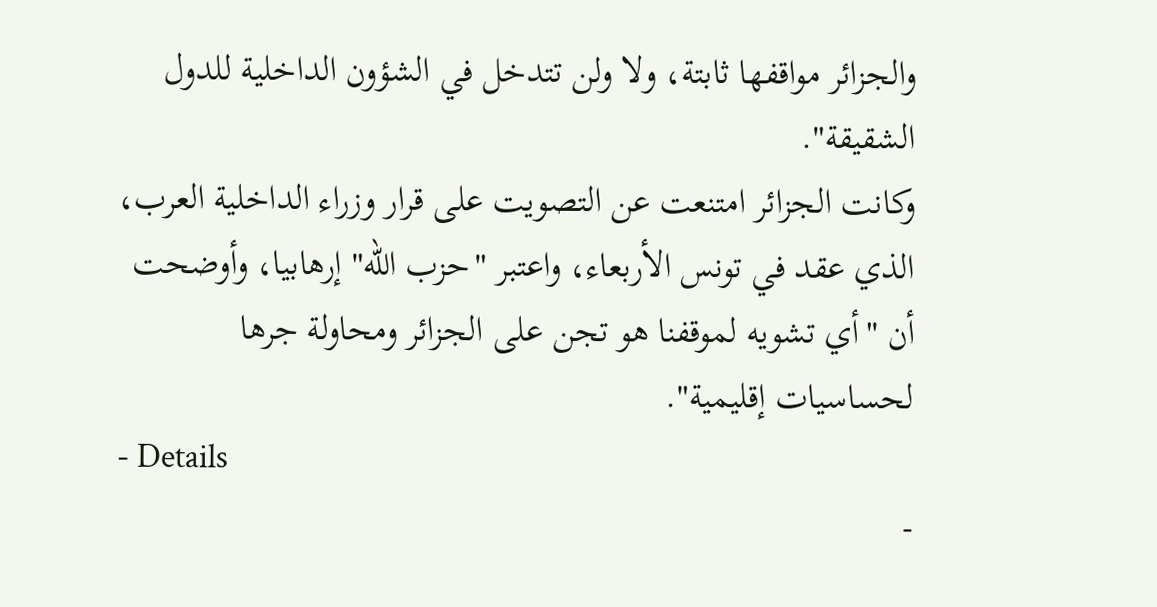والجزائر مواقفها ثابتة، ولا ولن تتدخل في الشؤون الداخلية للدول الشقيقة".
وكانت الجزائر امتنعت عن التصويت على قرار وزراء الداخلية العرب، الذي عقد في تونس الأربعاء، واعتبر "حزب الله" إرهابيا، وأوضحت أن "أي تشويه لموقفنا هو تجن على الجزائر ومحاولة جرها لحساسيات إقليمية".
- Details
-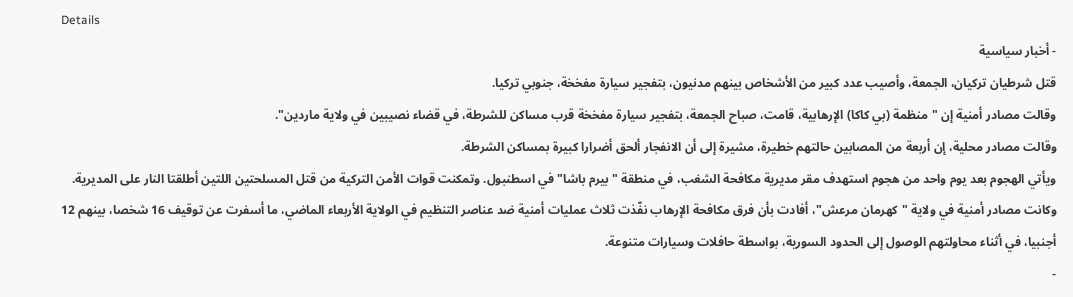Details
- أخبار سياسية
قتل شرطيان تركيان، الجمعة، وأصيب عدد كبير من الأشخاص بينهم مدنيون، بتفجير سيارة مفخخة، جنوبي تركيا.
وقالت مصادر أمنية إن "منظمة (بي كاكا) الإرهابية، قامت، صباح الجمعة، بتفجير سيارة مفخخة قرب مساكن للشرطة، في قضاء نصيبين في ولاية ماردين".
وقالت مصادر محلية، إن أربعة من المصابين حالتهم خطيرة، مشيرة إلى أن الانفجار ألحق أضرارا كبيرة بمساكن الشرطة.
ويأتي الهجوم بعد يوم واحد من هجوم استهدف مقر مديرية مكافحة الشغب، في منطقة "بيرم باشا" في اسطنبول. وتمكنت قوات الأمن التركية من قتل المسلحتين اللتين أطلقتا النار على المديرية.
وكانت مصادر أمنية في ولاية "كهرمان مرعش"، أفادت بأن فرق مكافحة الإرهاب نفّذت ثلاث عمليات أمنية ضد عناصر التنظيم في الولاية الأربعاء الماضي، ما أسفرت عن توقيف 16 شخصا، بينهم 12 أجنبيا، في أثناء محاولتهم الوصول إلى الحدود السورية، بواسطة حافلات وسيارات متنوعة.
-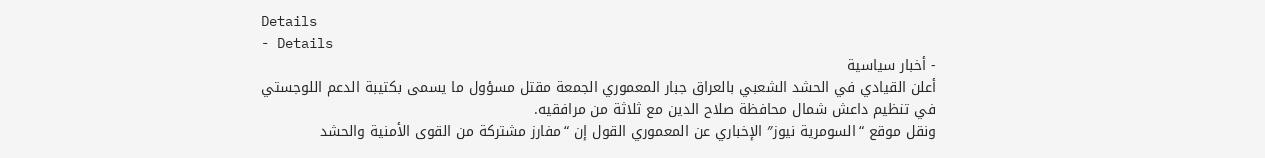Details
- Details
- أخبار سياسية
أعلن القيادي في الحشد الشعبي بالعراق جبار المعموري الجمعة مقتل مسؤول ما يسمى بكتيبة الدعم اللوجستي في تنظيم داعش شمال محافظة صلاح الدين مع ثلاثة من مرافقيه.
ونقل موقع “السومرية نيوز″ الإخباري عن المعموري القول إن “مفارز مشتركة من القوى الأمنية والحشد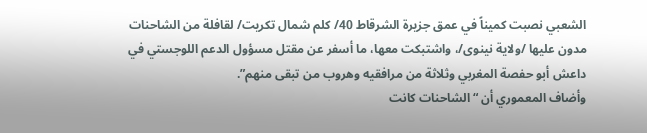الشعبي نصبت كميناً في عمق جزيرة الشرقاط 40/ كلم شمال تكريت/ لقافلة من الشاحنات مدون عليها /ولاية نينوى/، واشتبكت معها، ما أسفر عن مقتل مسؤول الدعم اللوجستي في داعش أبو حفصة المغربي وثلاثة من مرافقيه وهروب من تبقى منهم”.
وأضاف المعموري أن “الشاحنات كانت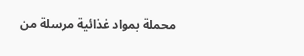محملة بمواد غذائية مرسلة من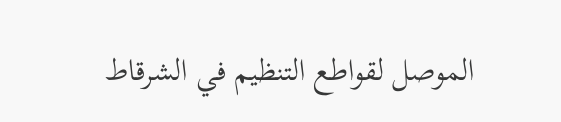الموصل لقواطع التنظيم في الشرقاط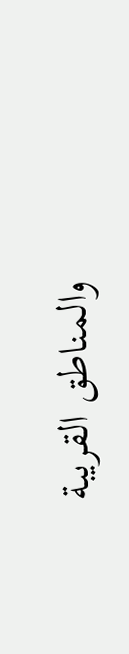والمناطق القريبة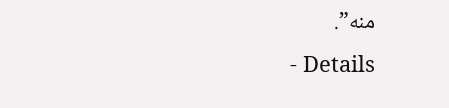منه”.
- Details